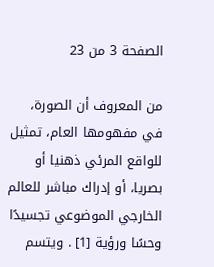الصفحة 3 من 23

من المعروف أن الصورة، في مفهومها العام، تمثيل للواقع المرئي ذهنيا أو بصريا، أو إدراك مباشر للعالم الخارجي الموضوعي تجسيدًا وحسًا ورؤية [1] . ويتسم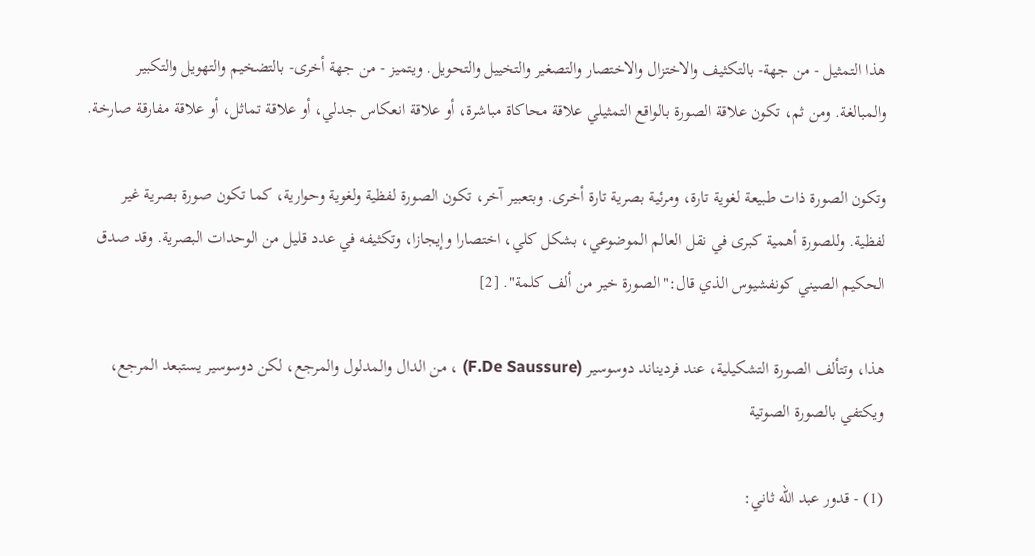هذا التمثيل - من جهة- بالتكثيف والاختزال والاختصار والتصغير والتخييل والتحويل. ويتميز - من جهة أخرى- بالتضخيم والتهويل والتكبير والمبالغة. ومن ثم، تكون علاقة الصورة بالواقع التمثيلي علاقة محاكاة مباشرة، أو علاقة انعكاس جدلي، أو علاقة تماثل، أو علاقة مفارقة صارخة.

وتكون الصورة ذات طبيعة لغوية تارة، ومرئية بصرية تارة أخرى. وبتعبير آخر، تكون الصورة لفظية ولغوية وحوارية، كما تكون صورة بصرية غير لفظية. وللصورة أهمية كبرى في نقل العالم الموضوعي، بشكل كلي، اختصارا وإيجازا، وتكثيفه في عدد قليل من الوحدات البصرية. وقد صدق الحكيم الصيني كونفشيوس الذي قال:"الصورة خير من ألف كلمة". [2]

هذا، وتتألف الصورة التشكيلية، عند فرديناند دوسوسير (F.De Saussure) ، من الدال والمدلول والمرجع، لكن دوسوسير يستبعد المرجع، ويكتفي بالصورة الصوتية

(1) - قدور عبد الله ثاني: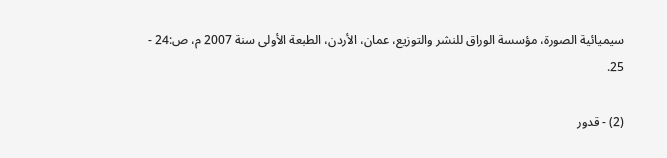سيميائية الصورة، مؤسسة الوراق للنشر والتوزيع، عمان، الأردن، الطبعة الأولى سنة 2007 م، ص:24 - 25.

(2) - قدور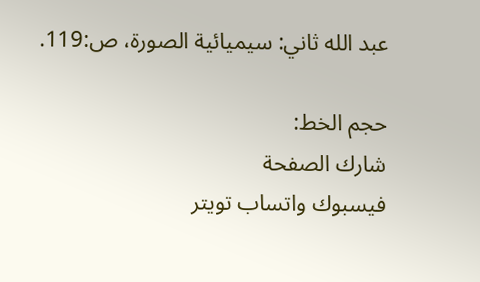عبد الله ثاني: سيميائية الصورة، ص:119.

حجم الخط:
شارك الصفحة
فيسبوك واتساب تويتر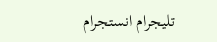تليجرام انستجرام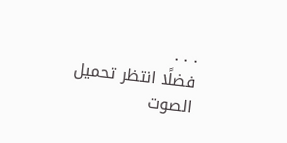. . .
فضلًا انتظر تحميل الصوت